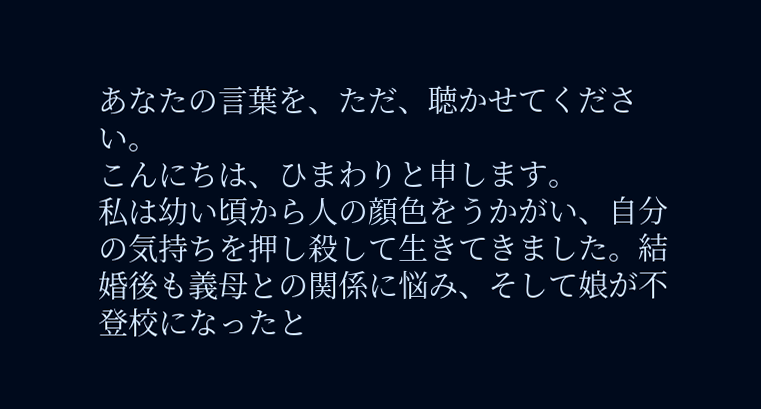あなたの言葉を、ただ、聴かせてください。
こんにちは、ひまわりと申します。
私は幼い頃から人の顔色をうかがい、自分の気持ちを押し殺して生きてきました。結婚後も義母との関係に悩み、そして娘が不登校になったと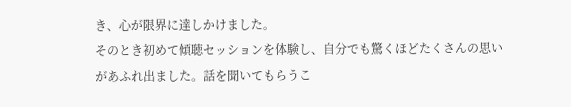き、心が限界に達しかけました。
そのとき初めて傾聴セッションを体験し、自分でも驚くほどたくさんの思いがあふれ出ました。話を聞いてもらうこ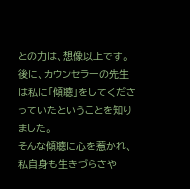との力は、想像以上です。
後に、カウンセラーの先生は私に「傾聴」をしてくださっていたということを知りました。
そんな傾聴に心を惹かれ、私自身も生きづらさや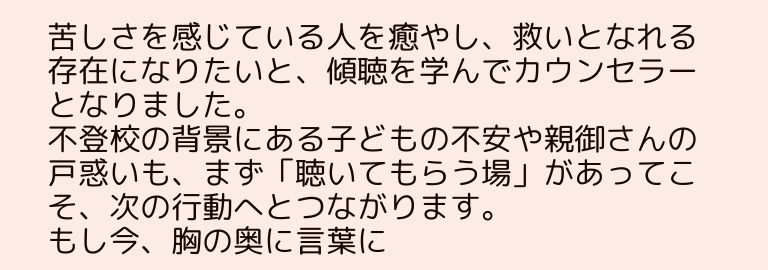苦しさを感じている人を癒やし、救いとなれる存在になりたいと、傾聴を学んでカウンセラーとなりました。
不登校の背景にある子どもの不安や親御さんの戸惑いも、まず「聴いてもらう場」があってこそ、次の行動へとつながります。
もし今、胸の奥に言葉に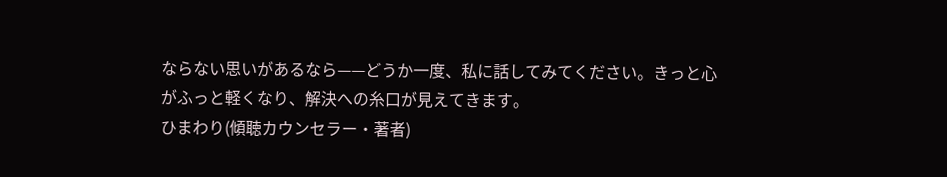ならない思いがあるなら——どうか一度、私に話してみてください。きっと心がふっと軽くなり、解決への糸口が見えてきます。
ひまわり(傾聴カウンセラー・著者)